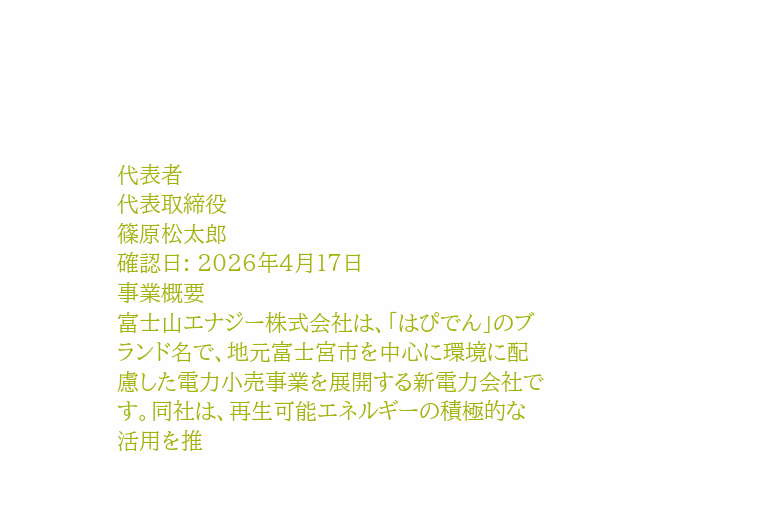代表者
代表取締役
篠原松太郎
確認日: 2026年4月17日
事業概要
富士山エナジー株式会社は、「はぴでん」のブランド名で、地元富士宮市を中心に環境に配慮した電力小売事業を展開する新電力会社です。同社は、再生可能エネルギーの積極的な活用を推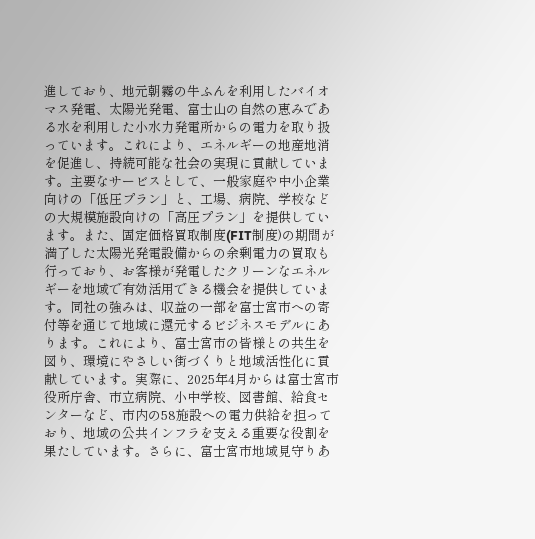進しており、地元朝霧の牛ふんを利用したバイオマス発電、太陽光発電、富士山の自然の恵みである水を利用した小水力発電所からの電力を取り扱っています。これにより、エネルギーの地産地消を促進し、持続可能な社会の実現に貢献しています。主要なサービスとして、一般家庭や中小企業向けの「低圧プラン」と、工場、病院、学校などの大規模施設向けの「高圧プラン」を提供しています。また、固定価格買取制度(FIT制度)の期間が満了した太陽光発電設備からの余剰電力の買取も行っており、お客様が発電したクリーンなエネルギーを地域で有効活用できる機会を提供しています。同社の強みは、収益の一部を富士宮市への寄付等を通じて地域に還元するビジネスモデルにあります。これにより、富士宮市の皆様との共生を図り、環境にやさしい街づくりと地域活性化に貢献しています。実際に、2025年4月からは富士宮市役所庁舎、市立病院、小中学校、図書館、給食センターなど、市内の58施設への電力供給を担っており、地域の公共インフラを支える重要な役割を果たしています。さらに、富士宮市地域見守りあ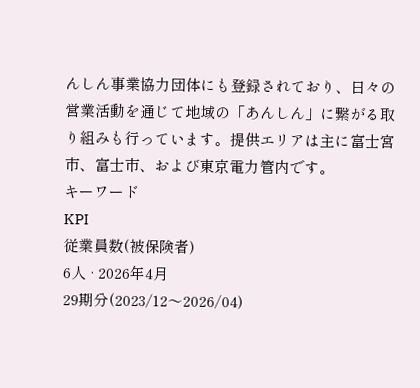んしん事業協力団体にも登録されており、日々の営業活動を通じて地域の「あんしん」に繋がる取り組みも行っています。提供エリアは主に富士宮市、富士市、および東京電力管内です。
キーワード
KPI
従業員数(被保険者)
6人 · 2026年4月
29期分(2023/12〜2026/04)